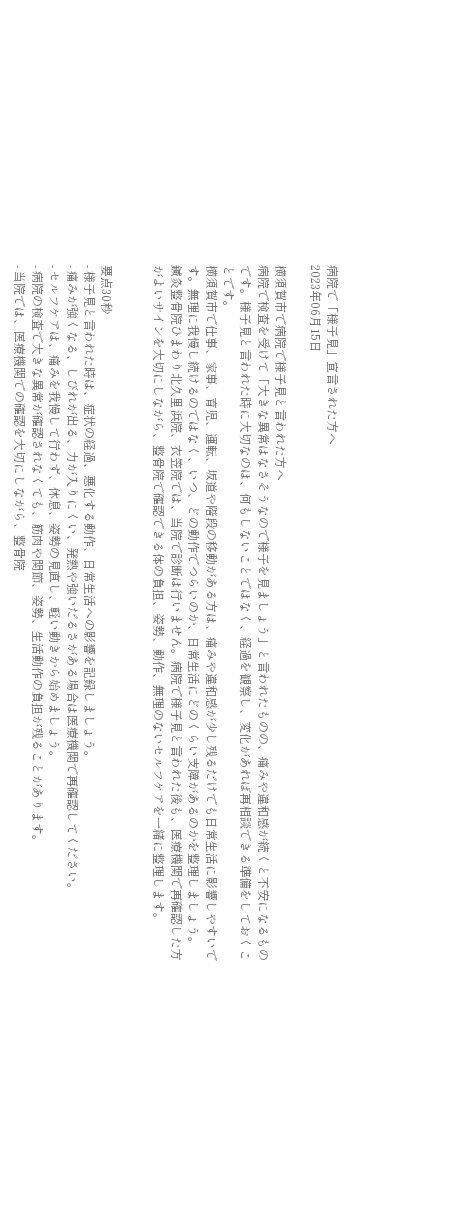病院で「様子見」宣言された方へ
2023年06月15日

横須賀市で病院で様子見と言われた方へ
病院で検査を受けて「大きな異常はなさそうなので様子を見ましょう」と言われたものの、痛みや違和感が続くと不安になるものです。様子見と言われた時に大切なのは、何もしないことではなく、経過を観察し、変化があれば再相談できる準備をしておくことです。
横須賀市で仕事、家事、育児、運転、坂道や階段の移動がある方は、痛みや違和感が少し残るだけでも日常生活に影響しやすいです。無理に我慢し続けるのではなく、いつ、どの動作でつらいのか、日常生活にどのくらい支障があるのかを整理しましょう。
鍼灸整骨院ひまわり北久里浜院、衣笠院では、当院で診断は行いません。病院で様子見と言われた後も、医療機関で再確認した方がよいサインを大切にしながら、整骨院で確認できる体の負担、姿勢、動作、無理のないセルフケアを一緒に整理します。


要点30秒
- 様子見と言われた時は、症状の経過、悪化する動作、日常生活への影響を記録しましょう。
- 痛みが強くなる、しびれが出る、力が入りにくい、発熱や強いだるさがある場合は医療機関で再確認してください。
- セルフケアは、痛みを我慢して行わず、休息、姿勢の見直し、軽い動きから始めましょう。
- 病院の検査で大きな異常が確認されなくても、筋肉や関節、姿勢、生活動作の負担が残ることがあります。
- 当院では、医療機関での確認を大切にしながら、整骨院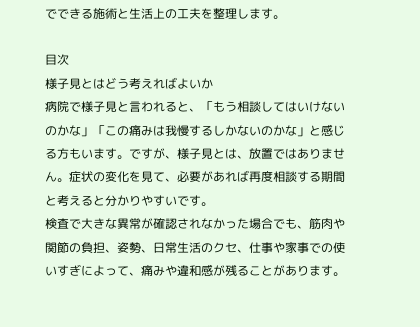でできる施術と生活上の工夫を整理します。

目次
様子見とはどう考えればよいか
病院で様子見と言われると、「もう相談してはいけないのかな」「この痛みは我慢するしかないのかな」と感じる方もいます。ですが、様子見とは、放置ではありません。症状の変化を見て、必要があれば再度相談する期間と考えると分かりやすいです。
検査で大きな異常が確認されなかった場合でも、筋肉や関節の負担、姿勢、日常生活のクセ、仕事や家事での使いすぎによって、痛みや違和感が残ることがあります。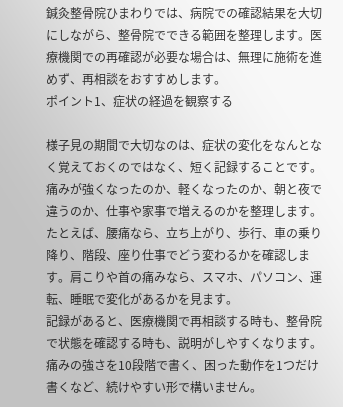鍼灸整骨院ひまわりでは、病院での確認結果を大切にしながら、整骨院でできる範囲を整理します。医療機関での再確認が必要な場合は、無理に施術を進めず、再相談をおすすめします。
ポイント1、症状の経過を観察する

様子見の期間で大切なのは、症状の変化をなんとなく覚えておくのではなく、短く記録することです。痛みが強くなったのか、軽くなったのか、朝と夜で違うのか、仕事や家事で増えるのかを整理します。
たとえば、腰痛なら、立ち上がり、歩行、車の乗り降り、階段、座り仕事でどう変わるかを確認します。肩こりや首の痛みなら、スマホ、パソコン、運転、睡眠で変化があるかを見ます。
記録があると、医療機関で再相談する時も、整骨院で状態を確認する時も、説明がしやすくなります。痛みの強さを10段階で書く、困った動作を1つだけ書くなど、続けやすい形で構いません。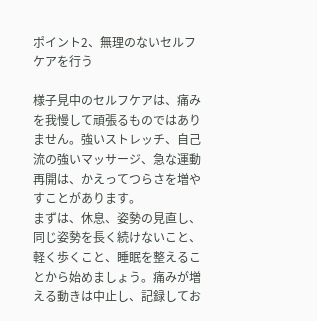ポイント2、無理のないセルフケアを行う

様子見中のセルフケアは、痛みを我慢して頑張るものではありません。強いストレッチ、自己流の強いマッサージ、急な運動再開は、かえってつらさを増やすことがあります。
まずは、休息、姿勢の見直し、同じ姿勢を長く続けないこと、軽く歩くこと、睡眠を整えることから始めましょう。痛みが増える動きは中止し、記録してお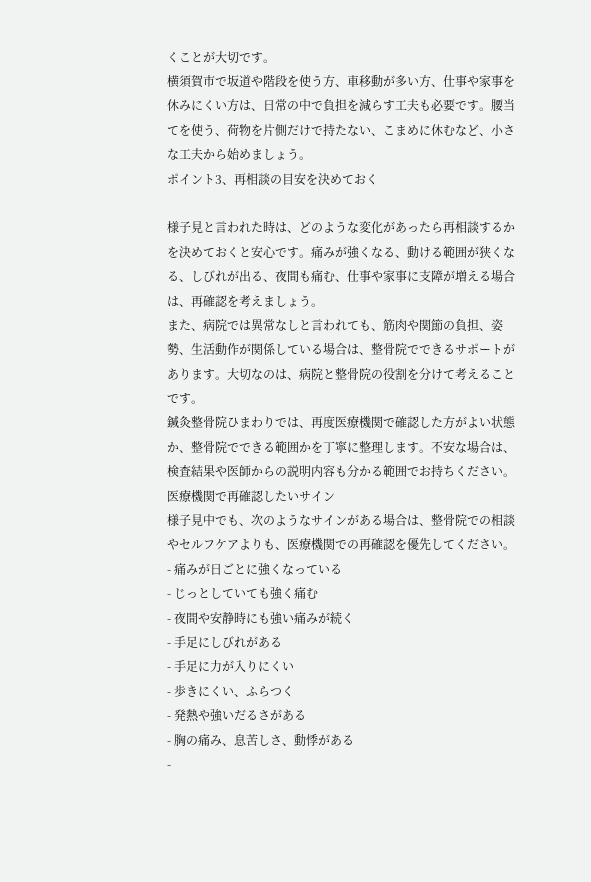くことが大切です。
横須賀市で坂道や階段を使う方、車移動が多い方、仕事や家事を休みにくい方は、日常の中で負担を減らす工夫も必要です。腰当てを使う、荷物を片側だけで持たない、こまめに休むなど、小さな工夫から始めましょう。
ポイント3、再相談の目安を決めておく

様子見と言われた時は、どのような変化があったら再相談するかを決めておくと安心です。痛みが強くなる、動ける範囲が狭くなる、しびれが出る、夜間も痛む、仕事や家事に支障が増える場合は、再確認を考えましょう。
また、病院では異常なしと言われても、筋肉や関節の負担、姿勢、生活動作が関係している場合は、整骨院でできるサポートがあります。大切なのは、病院と整骨院の役割を分けて考えることです。
鍼灸整骨院ひまわりでは、再度医療機関で確認した方がよい状態か、整骨院でできる範囲かを丁寧に整理します。不安な場合は、検査結果や医師からの説明内容も分かる範囲でお持ちください。
医療機関で再確認したいサイン
様子見中でも、次のようなサインがある場合は、整骨院での相談やセルフケアよりも、医療機関での再確認を優先してください。
- 痛みが日ごとに強くなっている
- じっとしていても強く痛む
- 夜間や安静時にも強い痛みが続く
- 手足にしびれがある
- 手足に力が入りにくい
- 歩きにくい、ふらつく
- 発熱や強いだるさがある
- 胸の痛み、息苦しさ、動悸がある
-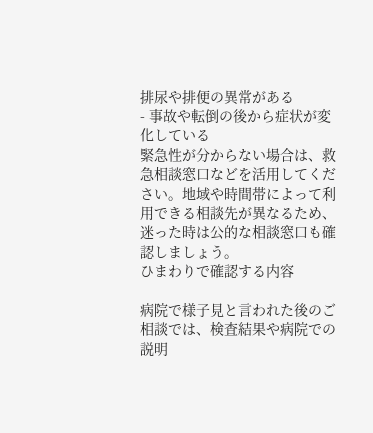排尿や排便の異常がある
- 事故や転倒の後から症状が変化している
緊急性が分からない場合は、救急相談窓口などを活用してください。地域や時間帯によって利用できる相談先が異なるため、迷った時は公的な相談窓口も確認しましょう。
ひまわりで確認する内容

病院で様子見と言われた後のご相談では、検査結果や病院での説明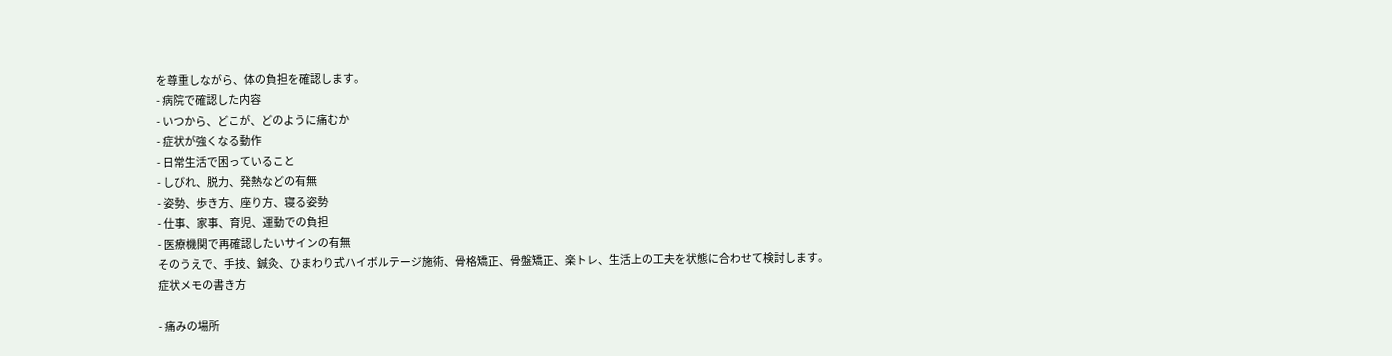を尊重しながら、体の負担を確認します。
- 病院で確認した内容
- いつから、どこが、どのように痛むか
- 症状が強くなる動作
- 日常生活で困っていること
- しびれ、脱力、発熱などの有無
- 姿勢、歩き方、座り方、寝る姿勢
- 仕事、家事、育児、運動での負担
- 医療機関で再確認したいサインの有無
そのうえで、手技、鍼灸、ひまわり式ハイボルテージ施術、骨格矯正、骨盤矯正、楽トレ、生活上の工夫を状態に合わせて検討します。
症状メモの書き方

- 痛みの場所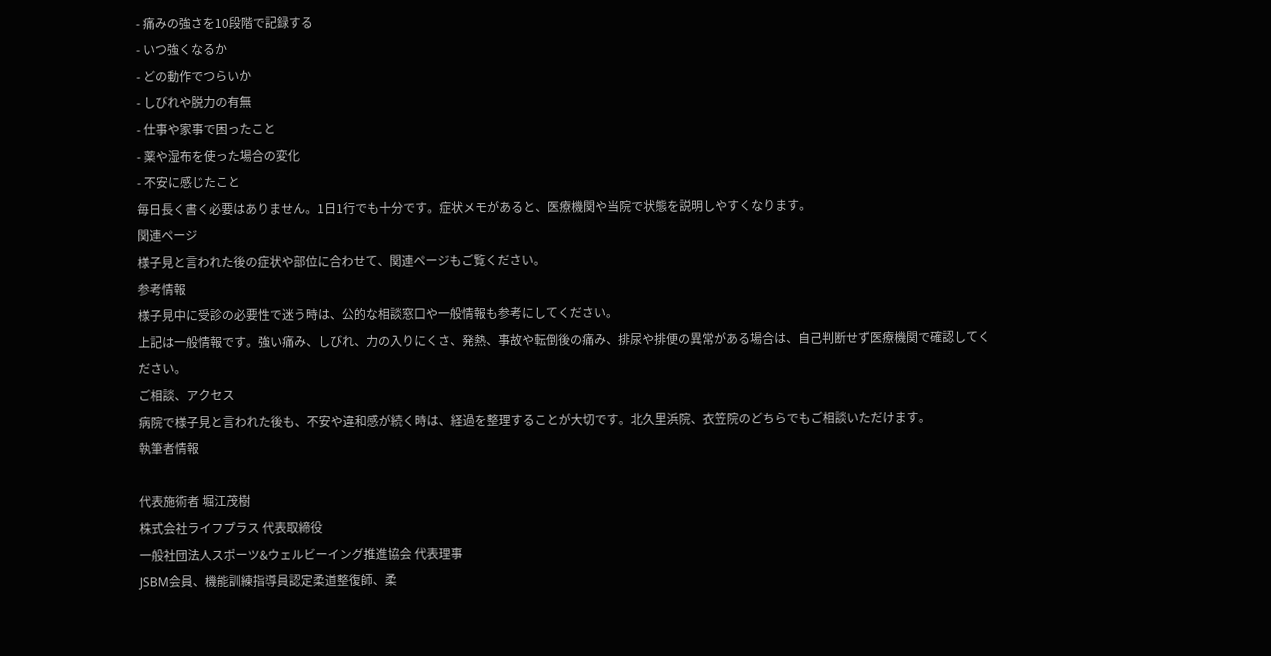- 痛みの強さを10段階で記録する
- いつ強くなるか
- どの動作でつらいか
- しびれや脱力の有無
- 仕事や家事で困ったこと
- 薬や湿布を使った場合の変化
- 不安に感じたこと
毎日長く書く必要はありません。1日1行でも十分です。症状メモがあると、医療機関や当院で状態を説明しやすくなります。
関連ページ
様子見と言われた後の症状や部位に合わせて、関連ページもご覧ください。
参考情報
様子見中に受診の必要性で迷う時は、公的な相談窓口や一般情報も参考にしてください。
上記は一般情報です。強い痛み、しびれ、力の入りにくさ、発熱、事故や転倒後の痛み、排尿や排便の異常がある場合は、自己判断せず医療機関で確認してください。
ご相談、アクセス
病院で様子見と言われた後も、不安や違和感が続く時は、経過を整理することが大切です。北久里浜院、衣笠院のどちらでもご相談いただけます。
執筆者情報

代表施術者 堀江茂樹
株式会社ライフプラス 代表取締役
一般社団法人スポーツ&ウェルビーイング推進協会 代表理事
JSBM会員、機能訓練指導員認定柔道整復師、柔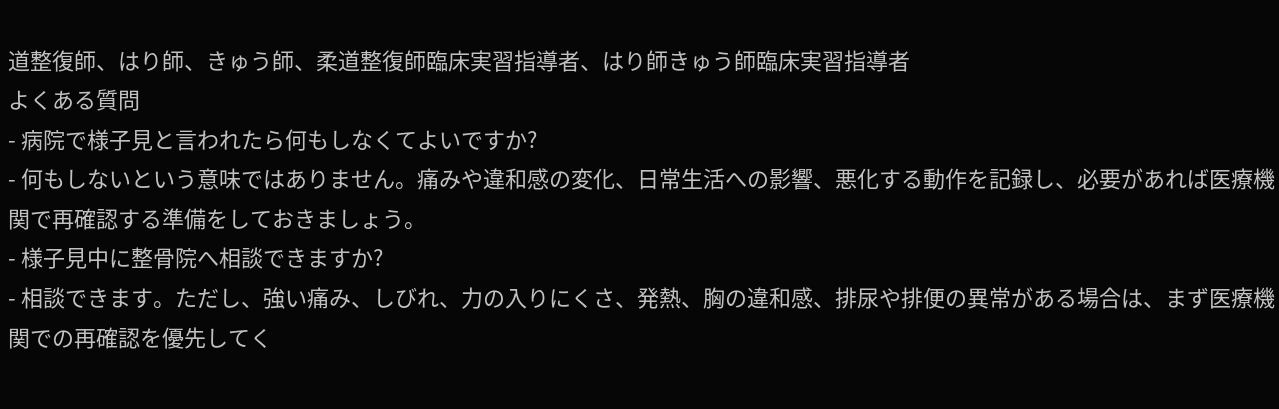道整復師、はり師、きゅう師、柔道整復師臨床実習指導者、はり師きゅう師臨床実習指導者
よくある質問
- 病院で様子見と言われたら何もしなくてよいですか?
- 何もしないという意味ではありません。痛みや違和感の変化、日常生活への影響、悪化する動作を記録し、必要があれば医療機関で再確認する準備をしておきましょう。
- 様子見中に整骨院へ相談できますか?
- 相談できます。ただし、強い痛み、しびれ、力の入りにくさ、発熱、胸の違和感、排尿や排便の異常がある場合は、まず医療機関での再確認を優先してく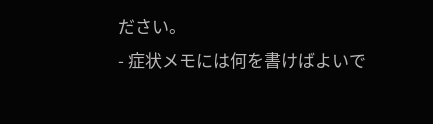ださい。
- 症状メモには何を書けばよいで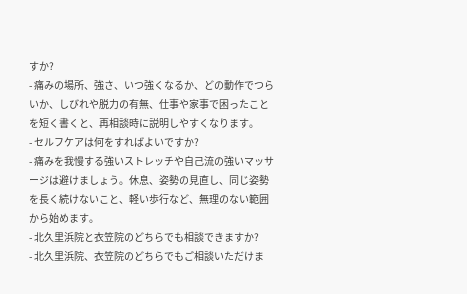すか?
- 痛みの場所、強さ、いつ強くなるか、どの動作でつらいか、しびれや脱力の有無、仕事や家事で困ったことを短く書くと、再相談時に説明しやすくなります。
- セルフケアは何をすればよいですか?
- 痛みを我慢する強いストレッチや自己流の強いマッサージは避けましょう。休息、姿勢の見直し、同じ姿勢を長く続けないこと、軽い歩行など、無理のない範囲から始めます。
- 北久里浜院と衣笠院のどちらでも相談できますか?
- 北久里浜院、衣笠院のどちらでもご相談いただけま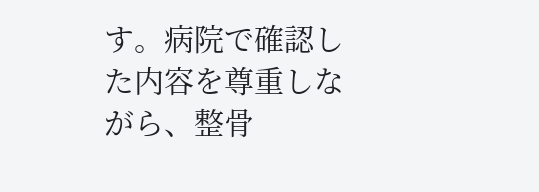す。病院で確認した内容を尊重しながら、整骨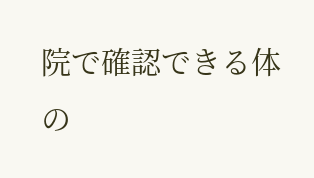院で確認できる体の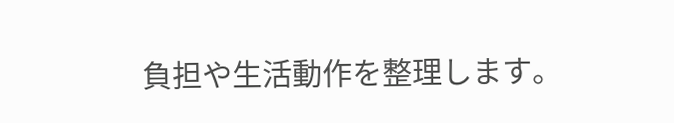負担や生活動作を整理します。